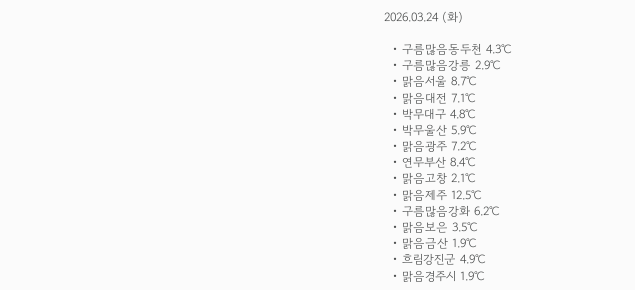2026.03.24 (화)

  • 구름많음동두천 4.3℃
  • 구름많음강릉 2.9℃
  • 맑음서울 8.7℃
  • 맑음대전 7.1℃
  • 박무대구 4.8℃
  • 박무울산 5.9℃
  • 맑음광주 7.2℃
  • 연무부산 8.4℃
  • 맑음고창 2.1℃
  • 맑음제주 12.5℃
  • 구름많음강화 6.2℃
  • 맑음보은 3.5℃
  • 맑음금산 1.9℃
  • 흐림강진군 4.9℃
  • 맑음경주시 1.9℃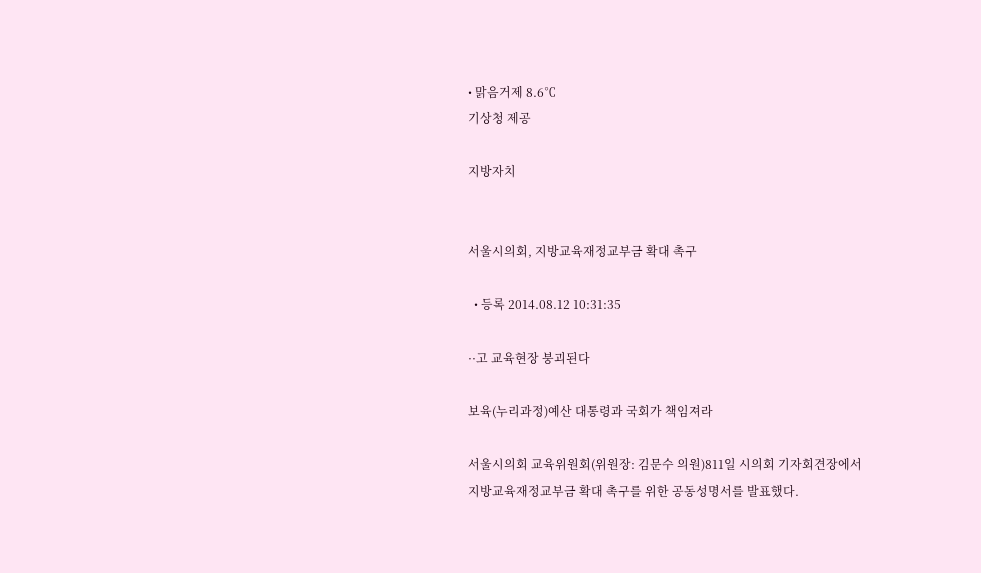• 맑음거제 8.6℃
기상청 제공

지방자치


서울시의회, 지방교육재정교부금 확대 촉구

  • 등록 2014.08.12 10:31:35

··고 교육현장 붕괴된다

보육(누리과정)예산 대통령과 국회가 책임져라

서울시의회 교육위원회(위원장: 김문수 의원)811일 시의회 기자회견장에서 지방교육재정교부금 확대 촉구를 위한 공동성명서를 발표했다.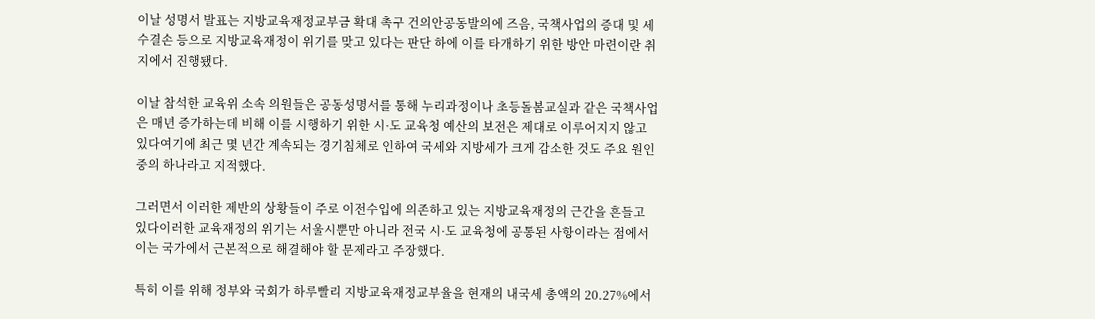이날 성명서 발표는 지방교육재정교부금 확대 촉구 건의안공동발의에 즈음, 국책사업의 증대 및 세수결손 등으로 지방교육재정이 위기를 맞고 있다는 판단 하에 이를 타개하기 위한 방안 마련이란 취지에서 진행됐다.

이날 참석한 교육위 소속 의원들은 공동성명서를 통해 누리과정이나 초등돌봄교실과 같은 국책사업은 매년 증가하는데 비해 이를 시행하기 위한 시·도 교육청 예산의 보전은 제대로 이루어지지 않고 있다여기에 최근 몇 년간 계속되는 경기침체로 인하여 국세와 지방세가 크게 감소한 것도 주요 원인 중의 하나라고 지적했다.

그러면서 이러한 제반의 상황들이 주로 이전수입에 의존하고 있는 지방교육재정의 근간을 흔들고 있다이러한 교육재정의 위기는 서울시뿐만 아니라 전국 시·도 교육청에 공통된 사항이라는 점에서 이는 국가에서 근본적으로 해결해야 할 문제라고 주장했다.

특히 이를 위해 정부와 국회가 하루빨리 지방교육재정교부율을 현재의 내국세 총액의 20.27%에서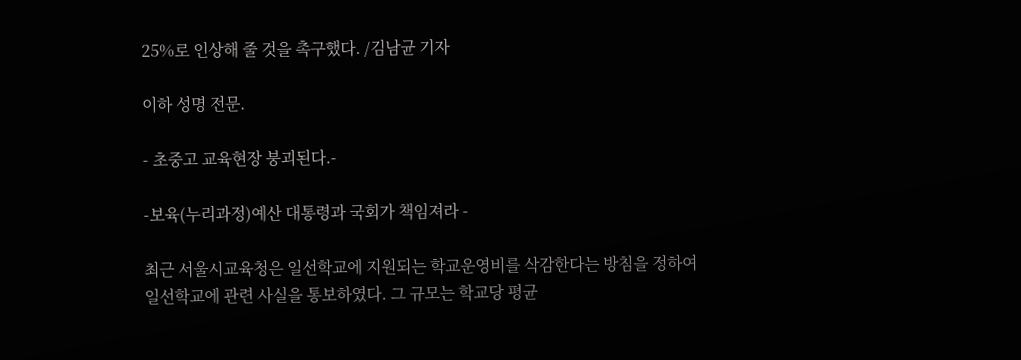25%로 인상해 줄 것을 촉구했다. /김남균 기자

이하 성명 전문.

- 초중고 교육현장 붕괴된다.-

-보육(누리과정)예산 대통령과 국회가 책임져라 -

최근 서울시교육청은 일선학교에 지원되는 학교운영비를 삭감한다는 방침을 정하여 일선학교에 관련 사실을 통보하였다. 그 규모는 학교당 평균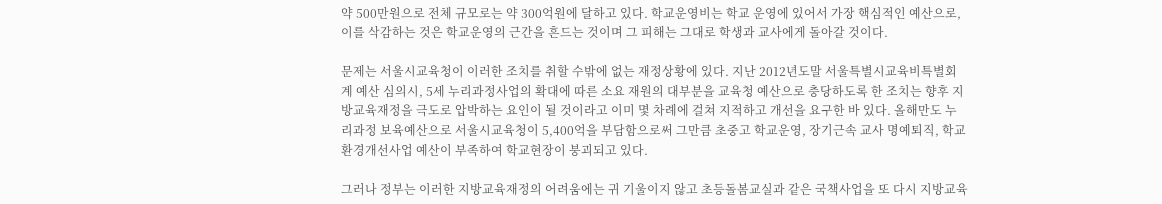약 500만원으로 전체 규모로는 약 300억원에 달하고 있다. 학교운영비는 학교 운영에 있어서 가장 핵심적인 예산으로, 이를 삭감하는 것은 학교운영의 근간을 흔드는 것이며 그 피해는 그대로 학생과 교사에게 돌아갈 것이다.

문제는 서울시교육청이 이러한 조치를 취할 수밖에 없는 재정상황에 있다. 지난 2012년도말 서울특별시교육비특별회계 예산 심의시, 5세 누리과정사업의 확대에 따른 소요 재원의 대부분을 교육청 예산으로 충당하도록 한 조치는 향후 지방교육재정을 극도로 압박하는 요인이 될 것이라고 이미 몇 차례에 걸쳐 지적하고 개선을 요구한 바 있다. 올해만도 누리과정 보육예산으로 서울시교육청이 5,400억을 부담함으로써 그만큼 초중고 학교운영, 장기근속 교사 명예퇴직, 학교환경개선사업 예산이 부족하여 학교현장이 붕괴되고 있다.

그러나 정부는 이러한 지방교육재정의 어려움에는 귀 기울이지 않고 초등돌봄교실과 같은 국책사업을 또 다시 지방교육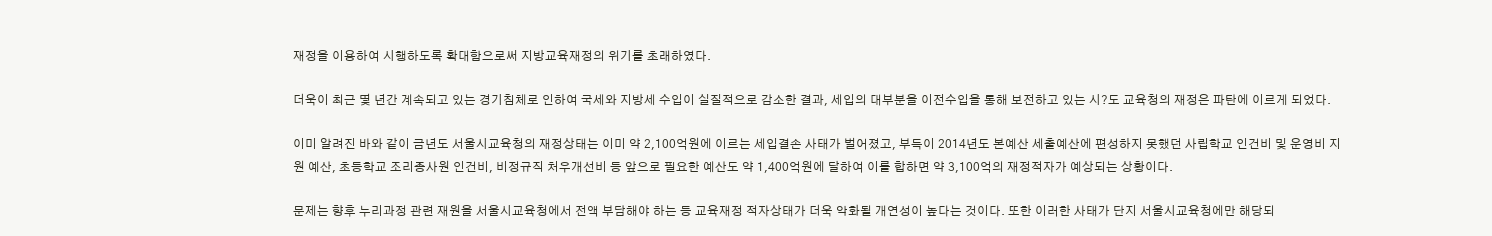재정을 이용하여 시행하도록 확대함으로써 지방교육재정의 위기를 초래하였다.

더욱이 최근 몇 년간 계속되고 있는 경기침체로 인하여 국세와 지방세 수입이 실질적으로 감소한 결과, 세입의 대부분을 이전수입을 통해 보전하고 있는 시?도 교육청의 재정은 파탄에 이르게 되었다.

이미 알려진 바와 같이 금년도 서울시교육청의 재정상태는 이미 약 2,100억원에 이르는 세입결손 사태가 벌어졌고, 부득이 2014년도 본예산 세출예산에 편성하지 못했던 사립학교 인건비 및 운영비 지원 예산, 초등학교 조리종사원 인건비, 비정규직 처우개선비 등 앞으로 필요한 예산도 약 1,400억원에 달하여 이를 합하면 약 3,100억의 재정적자가 예상되는 상황이다.

문제는 향후 누리과정 관련 재원을 서울시교육청에서 전액 부담해야 하는 등 교육재정 적자상태가 더욱 악화될 개연성이 높다는 것이다. 또한 이러한 사태가 단지 서울시교육청에만 해당되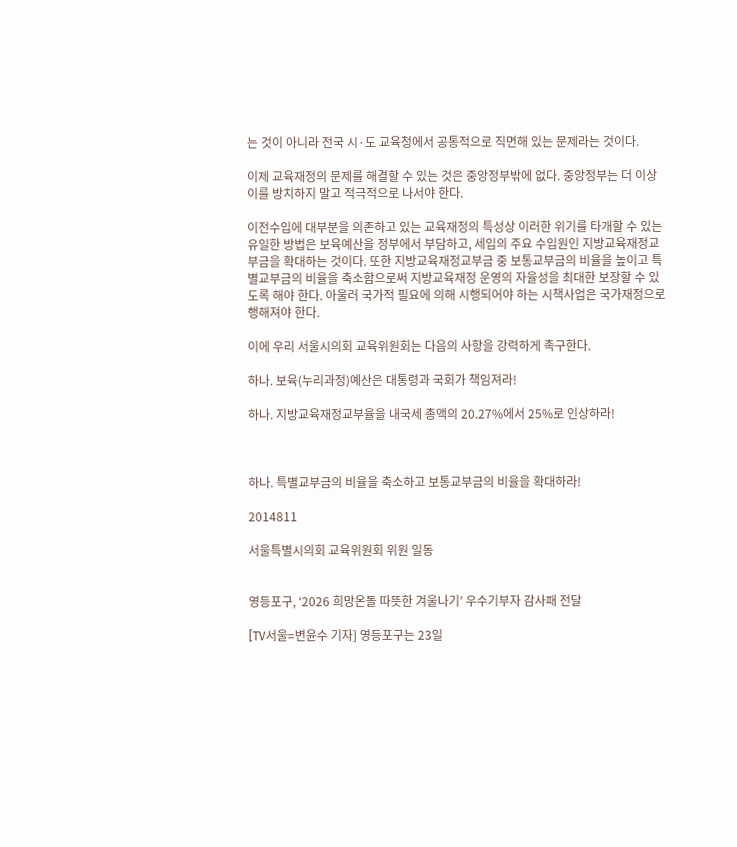는 것이 아니라 전국 시·도 교육청에서 공통적으로 직면해 있는 문제라는 것이다.

이제 교육재정의 문제를 해결할 수 있는 것은 중앙정부밖에 없다. 중앙정부는 더 이상 이를 방치하지 말고 적극적으로 나서야 한다.

이전수입에 대부분을 의존하고 있는 교육재정의 특성상 이러한 위기를 타개할 수 있는 유일한 방법은 보육예산을 정부에서 부담하고, 세입의 주요 수입원인 지방교육재정교부금을 확대하는 것이다. 또한 지방교육재정교부금 중 보통교부금의 비율을 높이고 특별교부금의 비율을 축소함으로써 지방교육재정 운영의 자율성을 최대한 보장할 수 있도록 해야 한다. 아울러 국가적 필요에 의해 시행되어야 하는 시책사업은 국가재정으로 행해져야 한다.

이에 우리 서울시의회 교육위원회는 다음의 사항을 강력하게 촉구한다.

하나. 보육(누리과정)예산은 대통령과 국회가 책임져라!

하나. 지방교육재정교부율을 내국세 총액의 20.27%에서 25%로 인상하라!



하나. 특별교부금의 비율을 축소하고 보통교부금의 비율을 확대하라!

2014811

서울특별시의회 교육위원회 위원 일동


영등포구, ‘2026 희망온돌 따뜻한 겨울나기’ 우수기부자 감사패 전달

[TV서울=변윤수 기자] 영등포구는 23일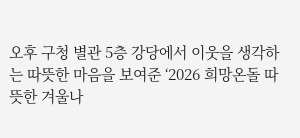오후 구청 별관 5층 강당에서 이웃을 생각하는 따뜻한 마음을 보여준 ‘2026 희망온돌 따뜻한 겨울나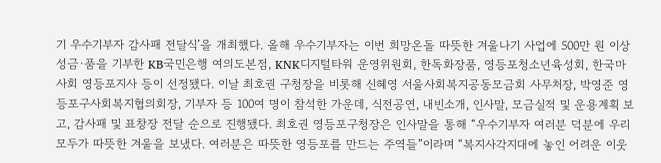기 우수기부자 감사패 전달식’을 개최했다. 올해 우수기부자는 이번 희망온돌 따뜻한 겨울나기 사업에 500만 원 이상 성금·품을 기부한 KB국민은행 여의도본점, KNK디지털타워 운영위원회, 한독화장품, 영등포청소년육성회, 한국마사회 영등포지사 등이 선정됐다. 이날 최호권 구청장을 비롯해 신혜영 서울사회복지공동모금회 사무처장, 박영준 영등포구사회복지협의회장, 기부자 등 100여 명이 참석한 가운데, 식전공연, 내빈소개, 인사말, 모금실적 및 운용계획 보고, 감사패 및 표창장 전달 순으로 진행됐다. 최호권 영등포구청장은 인사말을 통해 “우수기부자 여러분 덕분에 우리 모두가 따뜻한 겨울을 보냈다. 여러분은 따뜻한 영등포를 만드는 주역들”이라며 “복지사각지대에 놓인 어려운 이웃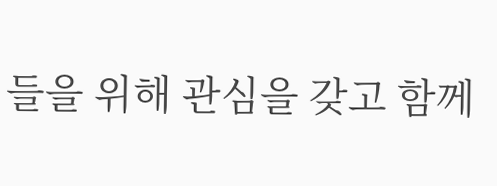들을 위해 관심을 갖고 함께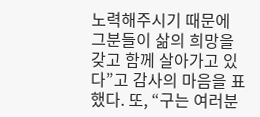노력해주시기 때문에 그분들이 삶의 희망을 갖고 함께 살아가고 있다”고 감사의 마음을 표했다. 또, “구는 여러분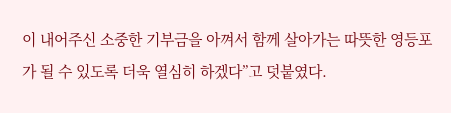이 내어주신 소중한 기부금을 아껴서 함께 살아가는 따뜻한 영등포가 될 수 있도록 더욱 열심히 하겠다”고 덧붙였다.